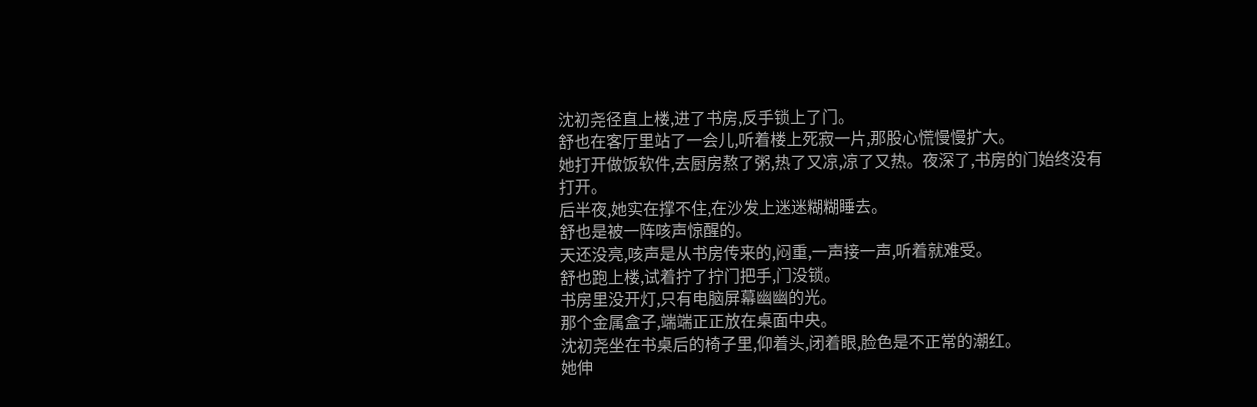沈初尧径直上楼,进了书房,反手锁上了门。
舒也在客厅里站了一会儿,听着楼上死寂一片,那股心慌慢慢扩大。
她打开做饭软件,去厨房熬了粥,热了又凉,凉了又热。夜深了,书房的门始终没有打开。
后半夜,她实在撑不住,在沙发上迷迷糊糊睡去。
舒也是被一阵咳声惊醒的。
天还没亮,咳声是从书房传来的,闷重,一声接一声,听着就难受。
舒也跑上楼,试着拧了拧门把手,门没锁。
书房里没开灯,只有电脑屏幕幽幽的光。
那个金属盒子,端端正正放在桌面中央。
沈初尧坐在书桌后的椅子里,仰着头,闭着眼,脸色是不正常的潮红。
她伸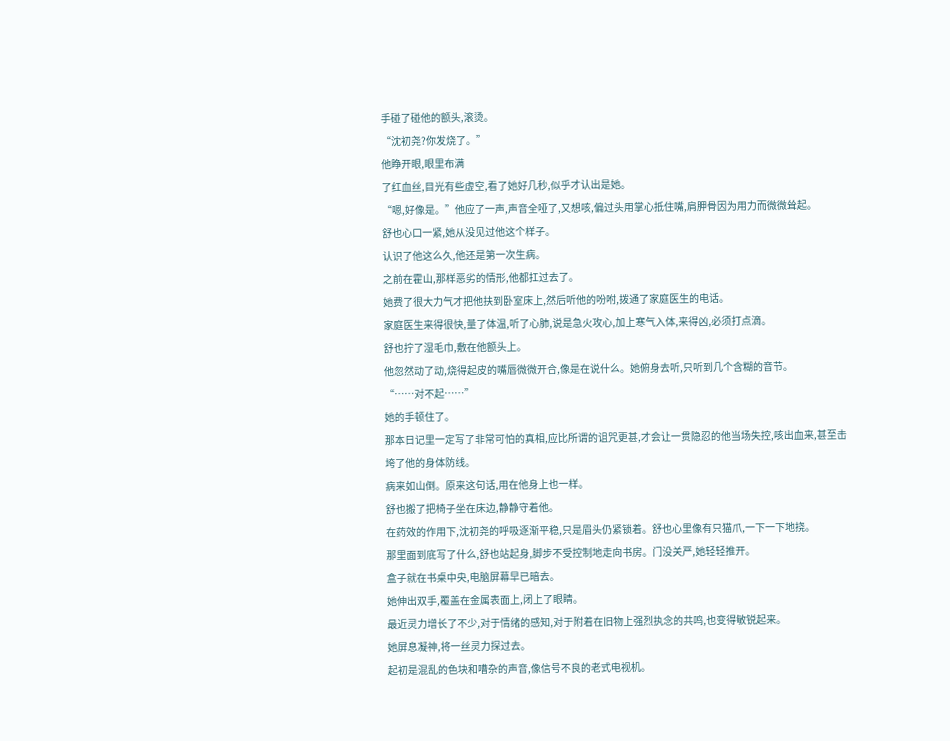手碰了碰他的额头,滚烫。
“沈初尧?你发烧了。”
他睁开眼,眼里布满
了红血丝,目光有些虚空,看了她好几秒,似乎才认出是她。
“嗯,好像是。”他应了一声,声音全哑了,又想咳,偏过头用掌心抵住嘴,肩胛骨因为用力而微微耸起。
舒也心口一紧,她从没见过他这个样子。
认识了他这么久,他还是第一次生病。
之前在霍山,那样恶劣的情形,他都扛过去了。
她费了很大力气才把他扶到卧室床上,然后听他的吩咐,拨通了家庭医生的电话。
家庭医生来得很快,量了体温,听了心肺,说是急火攻心,加上寒气入体,来得凶,必须打点滴。
舒也拧了湿毛巾,敷在他额头上。
他忽然动了动,烧得起皮的嘴唇微微开合,像是在说什么。她俯身去听,只听到几个含糊的音节。
“……对不起……”
她的手顿住了。
那本日记里一定写了非常可怕的真相,应比所谓的诅咒更甚,才会让一贯隐忍的他当场失控,咳出血来,甚至击垮了他的身体防线。
病来如山倒。原来这句话,用在他身上也一样。
舒也搬了把椅子坐在床边,静静守着他。
在药效的作用下,沈初尧的呼吸逐渐平稳,只是眉头仍紧锁着。舒也心里像有只猫爪,一下一下地挠。
那里面到底写了什么,舒也站起身,脚步不受控制地走向书房。门没关严,她轻轻推开。
盒子就在书桌中央,电脑屏幕早已暗去。
她伸出双手,覆盖在金属表面上,闭上了眼睛。
最近灵力增长了不少,对于情绪的感知,对于附着在旧物上强烈执念的共鸣,也变得敏锐起来。
她屏息凝神,将一丝灵力探过去。
起初是混乱的色块和嘈杂的声音,像信号不良的老式电视机。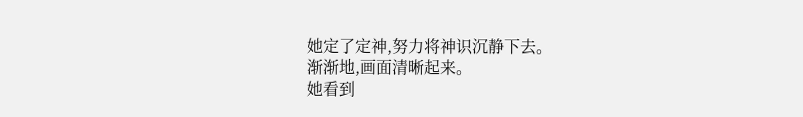她定了定神,努力将神识沉静下去。
渐渐地,画面清晰起来。
她看到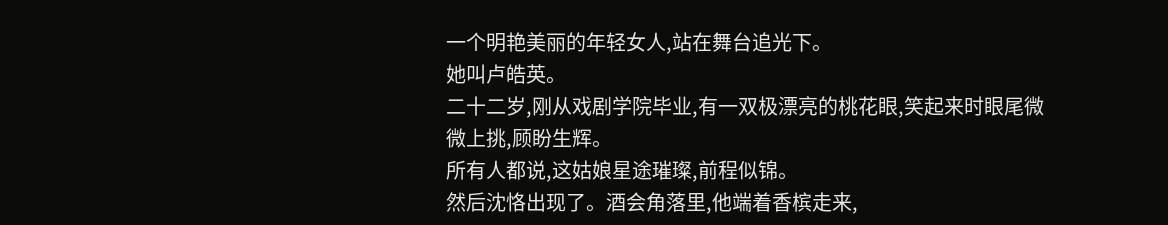一个明艳美丽的年轻女人,站在舞台追光下。
她叫卢皓英。
二十二岁,刚从戏剧学院毕业,有一双极漂亮的桃花眼,笑起来时眼尾微微上挑,顾盼生辉。
所有人都说,这姑娘星途璀璨,前程似锦。
然后沈恪出现了。酒会角落里,他端着香槟走来,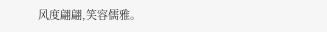风度翩翩,笑容儒雅。